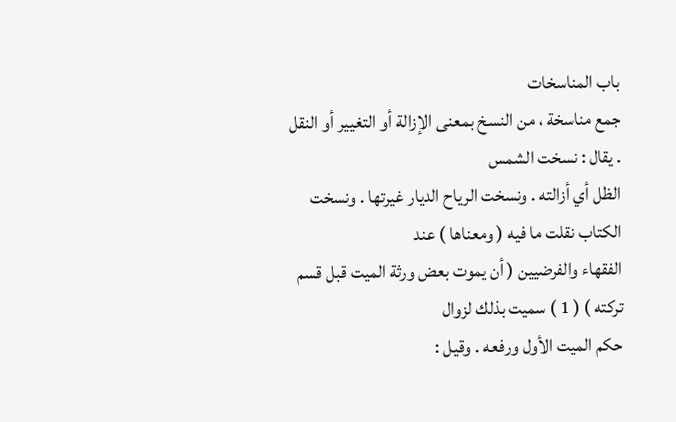باب المناسخات
جمع مناسخة ، من النسخ بمعنى الإزالة أو التغيير أو النقل . يقال : نسخت الشمس
الظل أي أزالته . ونسخت الرياح الديار غيرتها . ونسخت الكتاب نقلت ما فيه ( ومعناها ) عند
الفقهاء والفرضيين ( أن يموت بعض ورثة الميت قبل قسم تركته ) ( 1 ) سميت بذلك لزوال
حكم الميت الأول ورفعه . وقيل :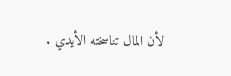لأن المال تناسخته الأيدي .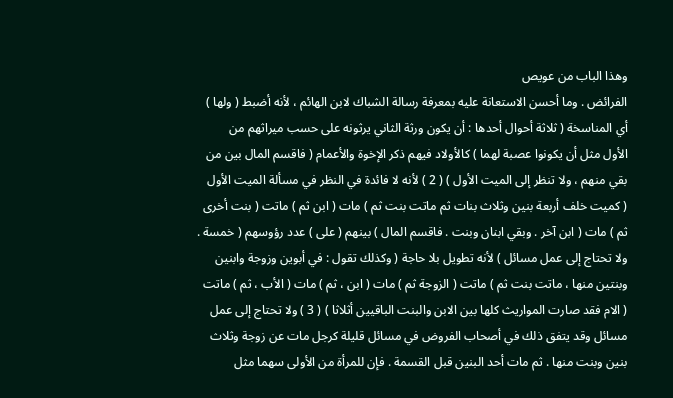وهذا الباب من عويص
الفرائض . وما أحسن الاستعانة عليه بمعرفة رسالة الشباك لابن الهائم ، لأنه أضبط ( ولها )
أي المناسخة ( ثلاثة أحوال أحدها : أن يكون ورثة الثاني يرثونه على حسب ميراثهم من
الأول مثل أن يكونوا عصبة لهما ) كالأولاد فيهم ذكر الإخوة والأعمام ( فاقسم المال بين من
بقي منهم ، ولا تنظر إلى الميت الأول ) ( 2 ) لأنه لا فائدة في النظر في مسألة الميت الأول
( كميت خلف أربعة بنين وثلاث بنات ثم ماتت بنت ثم ) مات ( ابن ثم ) ماتت ( بنت أخرى
ثم ) مات ( ابن آخر . وبقي ابنان وبنت . فاقسم المال ) بينهم ( على ) عدد رؤوسهم ( خمسة .
ولا تحتاج إلى عمل مسائل ) لأنه تطويل بلا حاجة ( وكذلك تقول : في أبوين وزوجة وابنين
وبنتين منها ، ماتت بنت ثم ) ماتت ( الزوجة ثم ) مات ( ابن ، ثم ) مات ( الأب ، ثم ) ماتت
( الام فقد صارت المواريث كلها بين الابن والبنت الباقيين أثلاثا ) ( 3 ) ولا تحتاج إلى عمل
مسائل وقد يتفق ذلك في أصحاب الفروض في مسائل قليلة كرجل مات عن زوجة وثلاث
بنين وبنت منها . ثم مات أحد البنين قبل القسمة . فإن للمرأة من الأولى سهما مثل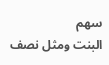سهم
البنت ومثل نصف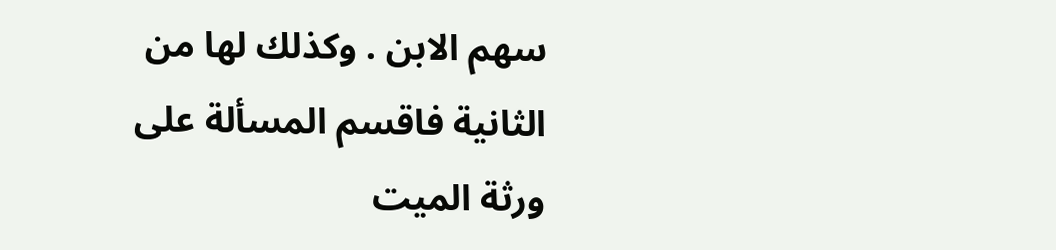سهم الابن . وكذلك لها من الثانية فاقسم المسألة على ورثة الميت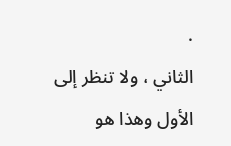.
الثاني ، ولا تنظر إلى الأول وهذا هو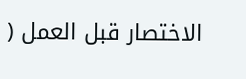الاختصار قبل العمل (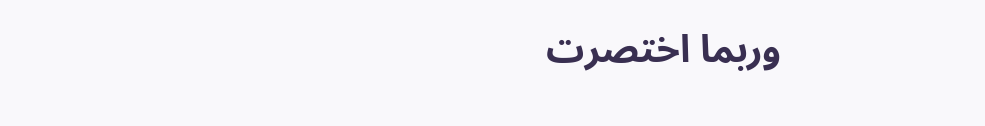وربما اختصرت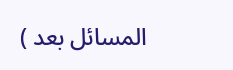المسائل بعد )